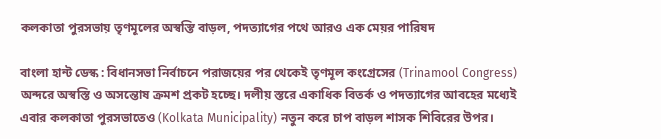কলকাতা পুরসভায় তৃণমূলের অস্বস্তি বাড়ল, পদত্যাগের পথে আরও এক মেয়র পারিষদ

বাংলা হান্ট ডেস্ক : বিধানসভা নির্বাচনে পরাজয়ের পর থেকেই তৃণমূল কংগ্রেসের (Trinamool Congress) অন্দরে অস্বস্তি ও অসন্তোষ ক্রমশ প্রকট হচ্ছে। দলীয় স্তরে একাধিক বিতর্ক ও পদত্যাগের আবহের মধ্যেই এবার কলকাতা পুরসভাতেও (Kolkata Municipality) নতুন করে চাপ বাড়ল শাসক শিবিরের উপর।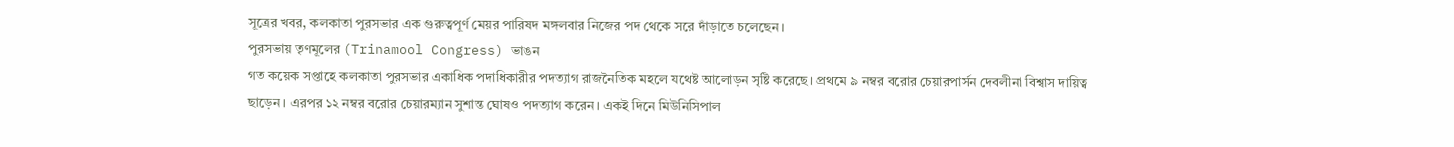সূত্রের খবর, কলকাতা পুরসভার এক গুরুত্বপূর্ণ মেয়র পারিষদ মঙ্গলবার নিজের পদ থেকে সরে দাঁড়াতে চলেছেন।
পুরসভায় তৃণমূলের (Trinamool Congress) ভাঙন
গত কয়েক সপ্তাহে কলকাতা পুরসভার একাধিক পদাধিকারীর পদত্যাগ রাজনৈতিক মহলে যথেষ্ট আলোড়ন সৃষ্টি করেছে। প্রথমে ৯ নম্বর বরোর চেয়ারপার্সন দেবলীনা বিশ্বাস দায়িত্ব ছাড়েন। এরপর ১২ নম্বর বরোর চেয়ারম্যান সুশান্ত ঘোষও পদত্যাগ করেন। একই দিনে মিউনিসিপাল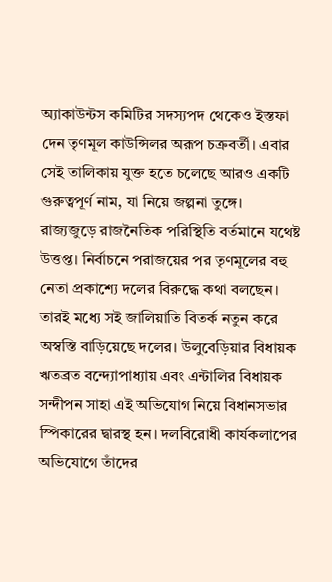অ্যাকাউন্টস কমিটির সদস্যপদ থেকেও ইস্তফা দেন তৃণমূল কাউন্সিলর অরূপ চক্রবর্তী। এবার সেই তালিকায় যুক্ত হতে চলেছে আরও একটি গুরুত্বপূর্ণ নাম, যা নিয়ে জল্পনা তুঙ্গে।
রাজ্যজুড়ে রাজনৈতিক পরিস্থিতি বর্তমানে যথেষ্ট উত্তপ্ত। নির্বাচনে পরাজয়ের পর তৃণমূলের বহু নেতা প্রকাশ্যে দলের বিরুদ্ধে কথা বলছেন। তারই মধ্যে সই জালিয়াতি বিতর্ক নতুন করে অস্বস্তি বাড়িয়েছে দলের। উলুবেড়িয়ার বিধায়ক ঋতব্রত বন্দ্যোপাধ্যায় এবং এন্টালির বিধায়ক সন্দীপন সাহা এই অভিযোগ নিয়ে বিধানসভার স্পিকারের দ্বারস্থ হন। দলবিরোধী কার্যকলাপের অভিযোগে তাঁদের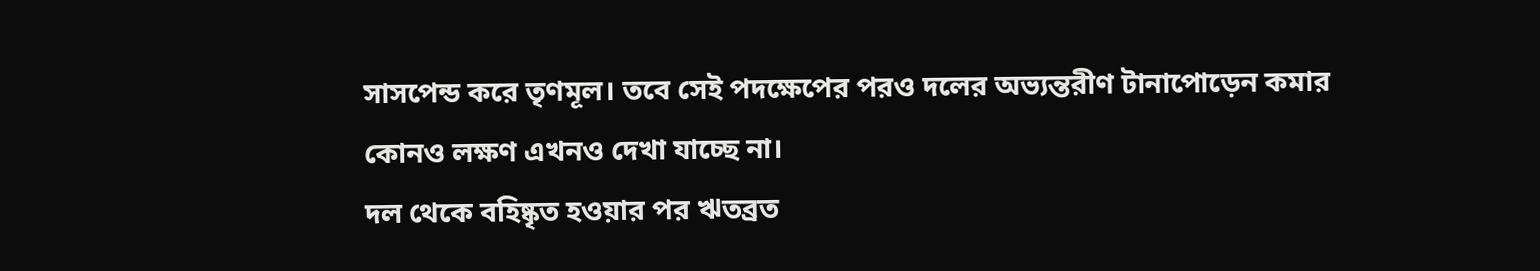সাসপেন্ড করে তৃণমূল। তবে সেই পদক্ষেপের পরও দলের অভ্যন্তরীণ টানাপোড়েন কমার কোনও লক্ষণ এখনও দেখা যাচ্ছে না।
দল থেকে বহিষ্কৃত হওয়ার পর ঋতব্রত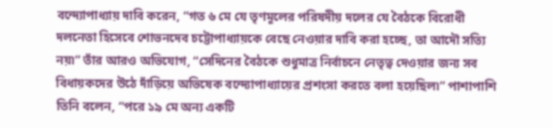বন্দ্যোপাধ্যায় দাবি করেন, “গত ৬ মে যে তৃণমূলের পরিষদীয় দলের যে বৈঠকে বিরোধী দলনেতা হিসেবে শোভনদেব চট্টোপাধ্যায়কে বেছে নেওয়ার দাবি করা হচ্ছে, তা আদৌ সত্যি নয়৷” তাঁর আরও অভিযোগ, “সেদিনের বৈঠকে শুধুমাত্র নির্বাচনে নেতৃত্ব দেওয়ার জন্য সব বিধায়কদের উঠে দাঁড়িয়ে অভিষেক বন্দ্যোপাধ্যায়ের প্রশংসা করতে বলা হয়েছিল৷” পাশাপাশি তিনি বলেন, “পরে ১৯ মে অন্য একটি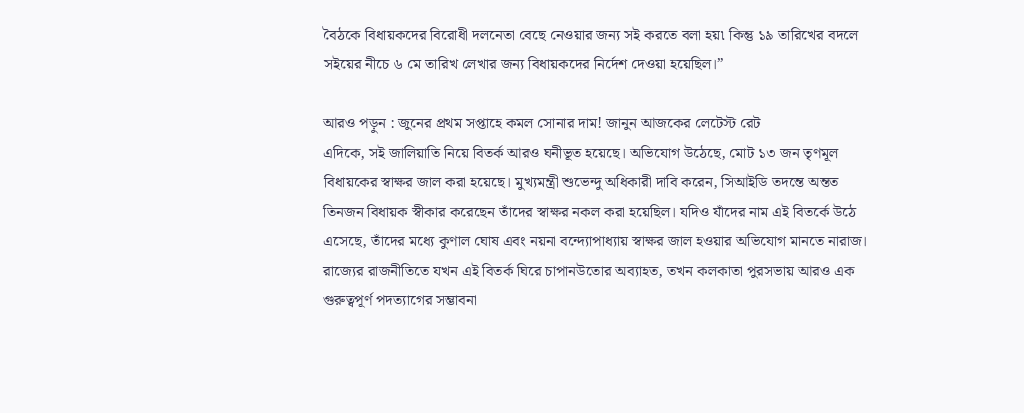বৈঠকে বিধায়কদের বিরোধী দলনেতা বেছে নেওয়ার জন্য সই করতে বলা হয়৷ কিন্তু ১৯ তারিখের বদলে সইয়ের নীচে ৬ মে তারিখ লেখার জন্য বিধায়কদের নির্দেশ দেওয়া হয়েছিল।”

আরও পড়ুন : জুনের প্রথম সপ্তাহে কমল সোনার দাম! জানুন আজকের লেটেস্ট রেট
এদিকে, সই জালিয়াতি নিয়ে বিতর্ক আরও ঘনীভূত হয়েছে। অভিযোগ উঠেছে, মোট ১৩ জন তৃণমূল বিধায়কের স্বাক্ষর জাল করা হয়েছে। মুখ্যমন্ত্রী শুভেন্দু অধিকারী দাবি করেন, সিআইডি তদন্তে অন্তত তিনজন বিধায়ক স্বীকার করেছেন তাঁদের স্বাক্ষর নকল করা হয়েছিল। যদিও যাঁদের নাম এই বিতর্কে উঠে এসেছে, তাঁদের মধ্যে কুণাল ঘোষ এবং নয়না বন্দ্যোপাধ্যায় স্বাক্ষর জাল হওয়ার অভিযোগ মানতে নারাজ। রাজ্যের রাজনীতিতে যখন এই বিতর্ক ঘিরে চাপানউতোর অব্যাহত, তখন কলকাতা পুরসভায় আরও এক গুরুত্বপূর্ণ পদত্যাগের সম্ভাবনা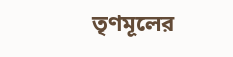তৃণমূলের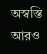অস্বস্তি আরও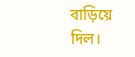বাড়িয়ে দিল।